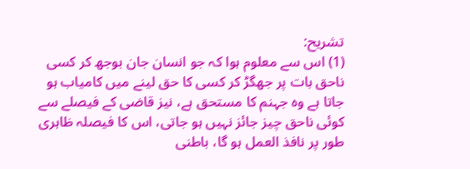تشریح:
(1) اس سے معلوم ہوا کہ جو انسان جان بوجھ کر کسی ناحق بات پر جھگڑ کر کسی کا حق لینے میں کامیاب ہو جاتا ہے وہ جہنم کا مستحق ہے، نیز قاضی کے فیصلے سے کوئی ناحق چیز جائز نہیں ہو جاتی، اس کا فیصلہ ظاہری طور پر نافذ العمل ہو گا، باطنی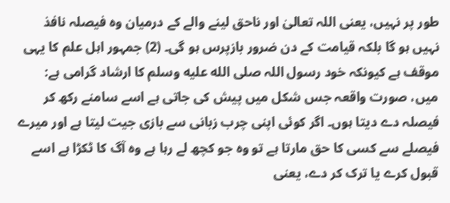طور پر نہیں، یعنی اللہ تعالیٰ اور ناحق لینے والے کے درمیان وہ فیصلہ نافذ نہیں ہو گا بلکہ قیامت کے دن ضرور بازپرس ہو گی۔ (2) جمہور اہل علم کا یہی موقف ہے کیونکہ خود رسول اللہ صلى الله عليه وسلم کا ارشاد گرامی ہے: میں، صورت واقعہ جس شکل میں پیش کی جاتی ہے اسے سامنے رکھ کر فیصلہ دے دیتا ہوں۔ اگر کوئی اپنی چرب زبانی سے بازی جیت لیتا ہے اور میرے فیصلے سے کسی کا حق مارتا ہے تو وہ جو کچھ لے رہا ہے وہ آگ کا ٹکڑا ہے اسے قبول کرے یا ترک کر دے، یعنی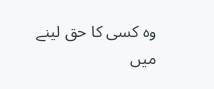وہ کسی کا حق لینے میں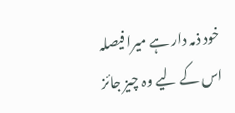خود ذمہ دار ہے میرا فیصلہ اس کے لیے وہ چیز جائز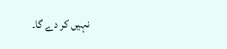نہیں کر دے گا۔